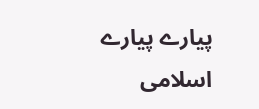پیارے پیارے اسلامی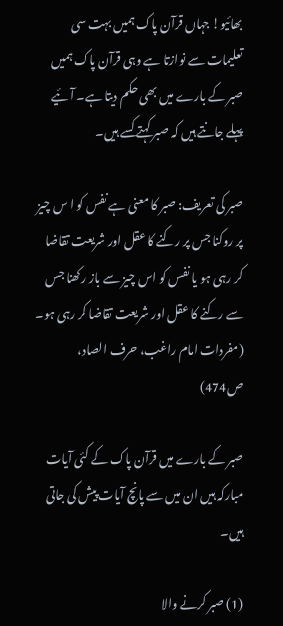بھائیو! جہاں قرآن پاک ہمیں بہت سی تعلیمات سے نوازتا ہے وہی قرآن پاک ہمیں صبر کے بارے میں بھی حکم دیتا ہے۔ آئیے پہلے جانتے ہیں کہ صبر کہتے کسے ہیں۔

صبر کی تعریف: صبر کا معنی ہے نفس کو ا س چیز پر روکنا جس پر رکنے کا عقل اور شریعت تقاضا کر رہی ہو یا نفس کو اس چیز سے باز رکھنا جس سے رکنے کا عقل اور شریعت تقاضا کر رہی ہو۔ (مفردات امام راغب، حرف الصاد، ص474)

صبر کے بارے میں قرآن پاک کے کئی آیات مبارکہ ہیں ان میں سے پانچ آیات پیش کی جاتی ہیں۔

(1) صبر کرنے والا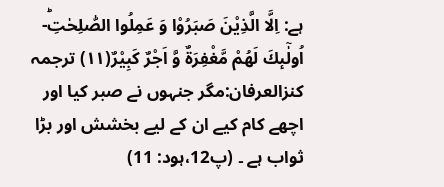ہے: اِلَّا الَّذِیْنَ صَبَرُوْا وَ عَمِلُوا الصّٰلِحٰتِؕ-اُولٰٓىٕكَ لَهُمْ مَّغْفِرَةٌ وَّ اَجْرٌ كَبِیْرٌ(۱۱) ترجمہ کنزالعرفان:مگر جنہوں نے صبر کیا اور اچھے کام کیے ان کے لیے بخشش اور بڑا ثواب ہے ۔ (پ12،ہود: 11)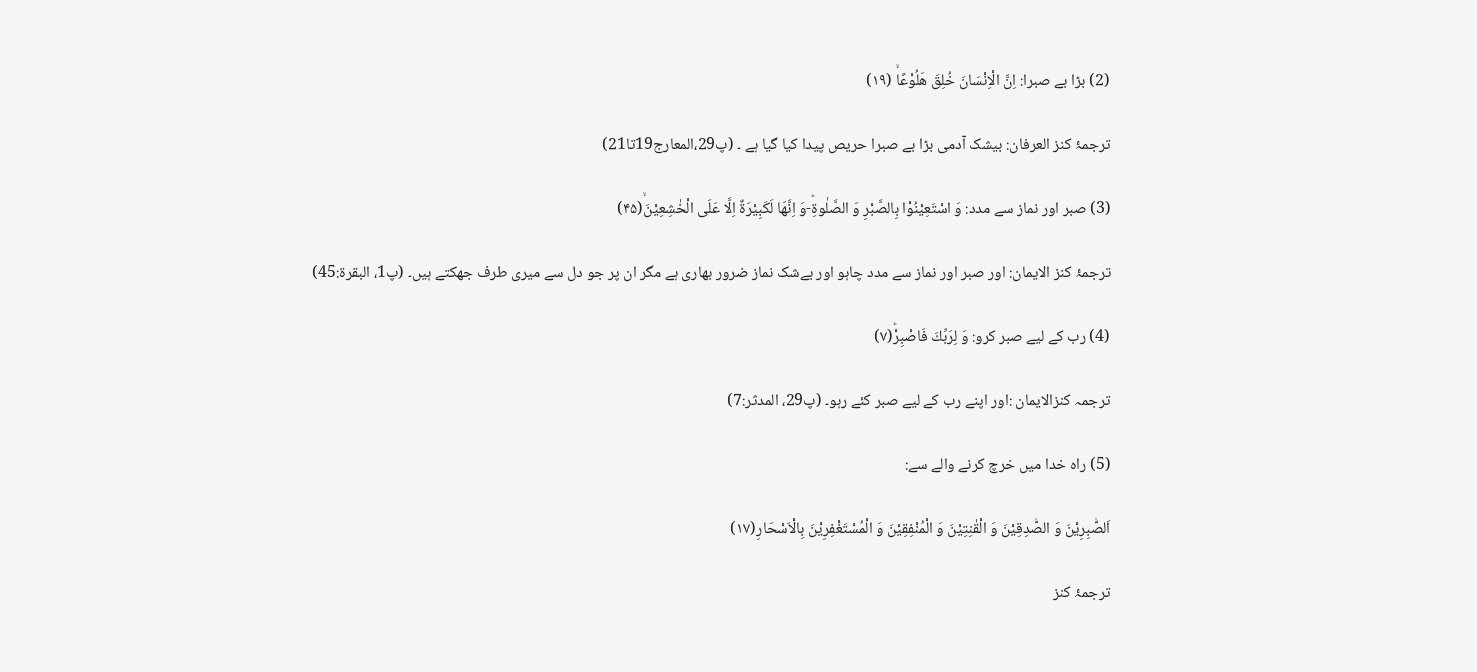(2) بڑا بے صبرا: اِنَّ الْاِنْسَانَ خُلِقَ هَلُوْعًاۙ (۱۹)

ترجمۂ کنز العرفان: بیشک آدمی بڑا بے صبرا حریص پیدا کیا گیا ہے ۔ (پ29،المعارج19تا21)

(3) صبر اور نماز سے مدد: وَ اسْتَعِیْنُوْا بِالصَّبْرِ وَ الصَّلٰوةِؕ-وَ اِنَّهَا لَكَبِیْرَةٌ اِلَّا عَلَى الْخٰشِعِیْنَۙ(۴۵)

ترجمۂ کنز الایمان: اور صبر اور نماز سے مدد چاہو اور بےشک نماز ضرور بھاری ہے مگر ان پر جو دل سے میری طرف جھکتے ہیں۔ (پ1، البقرۃ:45)

(4) رب کے لیے صبر کرو: وَ لِرَبِّكَ فَاصْبِرْؕ(۷)

ترجمہ کنزالایمان :اور اپنے رب کے لیے صبر کئے رہو۔ (پ29، المدثر:7)

(5) راہ خدا میں خرچ کرنے والے سے:

اَلصّٰبِرِیْنَ وَ الصّٰدِقِیْنَ وَ الْقٰنِتِیْنَ وَ الْمُنْفِقِیْنَ وَ الْمُسْتَغْفِرِیْنَ بِالْاَسْحَارِ(۱۷)

ترجمۂ کنز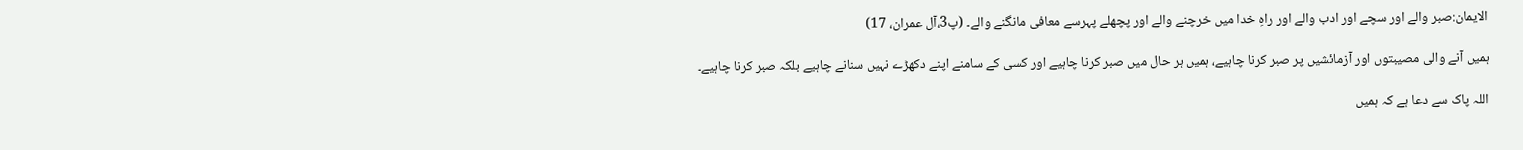الایمان:صبر والے اور سچے اور ادب والے اور راہِ خدا میں خرچنے والے اور پچھلے پہرسے معافی مانگنے والے۔ (پ3،آل عمران، 17)

ہمیں آنے والی مصیبتوں اور آزمائشیں پر صبر کرنا چاہیے، ہمیں ہر حال میں صبر کرنا چاہیے اور کسی کے سامنے اپنے دکھڑے نہیں سنانے چاہیے بلکہ صبر کرنا چاہیے۔

اللہ پاک سے دعا ہے کہ ہمیں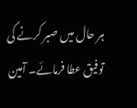ہر حال میں صبر کرنے کی توفیق عطا فرمائے۔ آمین